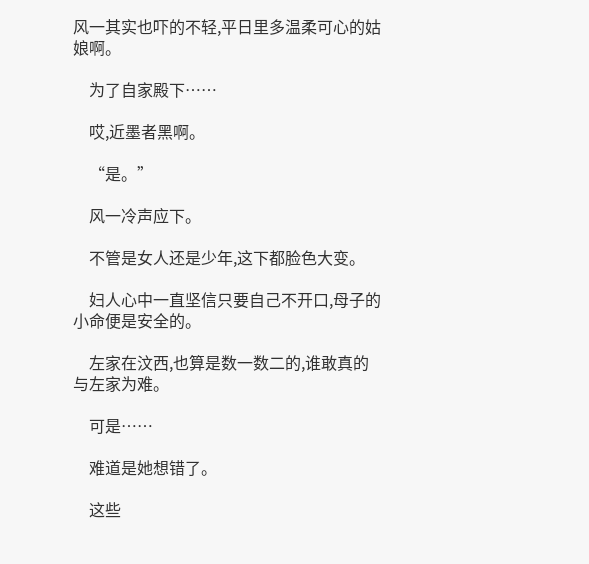风一其实也吓的不轻,平日里多温柔可心的姑娘啊。

    为了自家殿下……

    哎,近墨者黑啊。

    “是。”

    风一冷声应下。

    不管是女人还是少年,这下都脸色大变。

    妇人心中一直坚信只要自己不开口,母子的小命便是安全的。

    左家在汶西,也算是数一数二的,谁敢真的与左家为难。

    可是……

    难道是她想错了。

    这些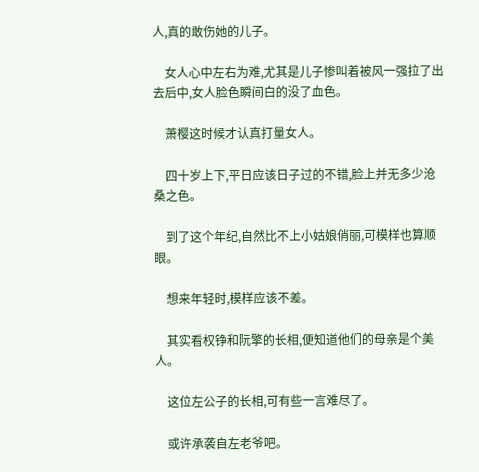人,真的敢伤她的儿子。

    女人心中左右为难,尤其是儿子惨叫着被风一强拉了出去后中,女人脸色瞬间白的没了血色。

    萧樱这时候才认真打量女人。

    四十岁上下,平日应该日子过的不错,脸上并无多少沧桑之色。

    到了这个年纪,自然比不上小姑娘俏丽,可模样也算顺眼。

    想来年轻时,模样应该不差。

    其实看权铮和阮擎的长相,便知道他们的母亲是个美人。

    这位左公子的长相,可有些一言难尽了。

    或许承袭自左老爷吧。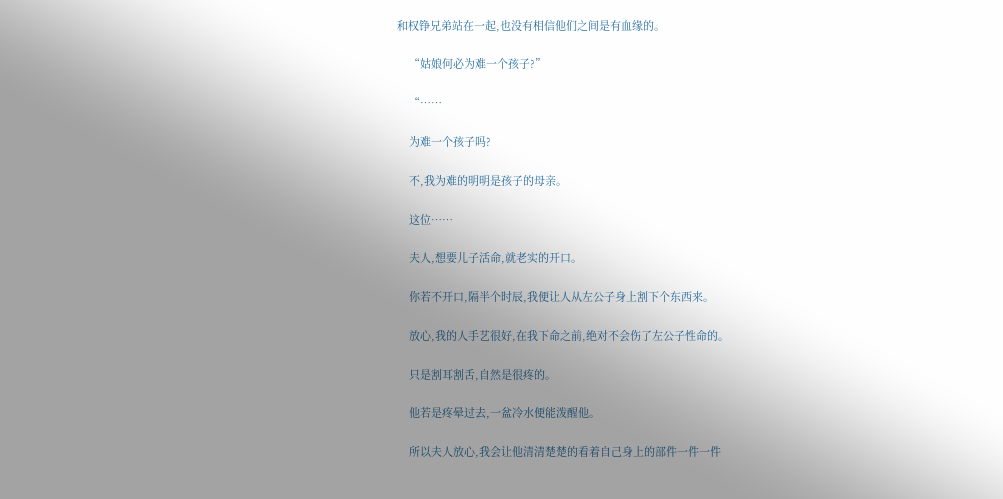和权铮兄弟站在一起,也没有相信他们之间是有血缘的。

    “姑娘何必为难一个孩子?”

    “……

    为难一个孩子吗?

    不,我为难的明明是孩子的母亲。

    这位……

    夫人,想要儿子活命,就老实的开口。

    你若不开口,隔半个时辰,我便让人从左公子身上割下个东西来。

    放心,我的人手艺很好,在我下命之前,绝对不会伤了左公子性命的。

    只是割耳割舌,自然是很疼的。

    他若是疼晕过去,一盆冷水便能泼醒他。

    所以夫人放心,我会让他清清楚楚的看着自己身上的部件一件一件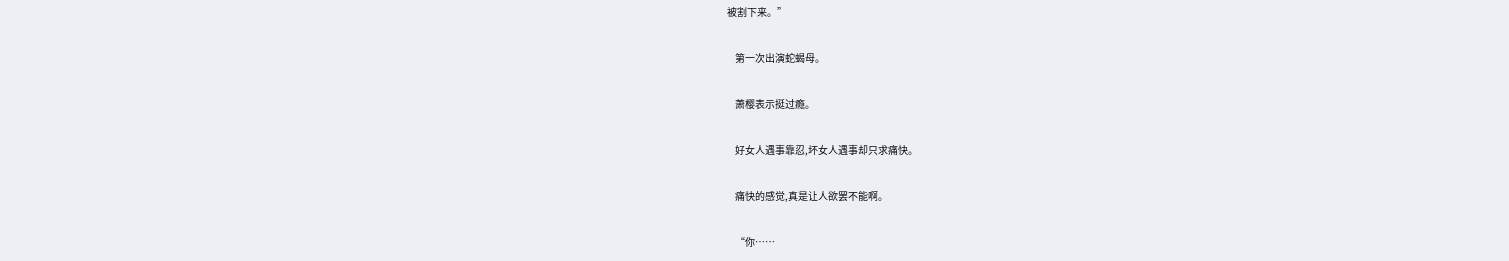被割下来。”

    第一次出演蛇蝎母。

    萧樱表示挺过瘾。

    好女人遇事靠忍,坏女人遇事却只求痛快。

    痛快的感觉,真是让人欲罢不能啊。

    “你……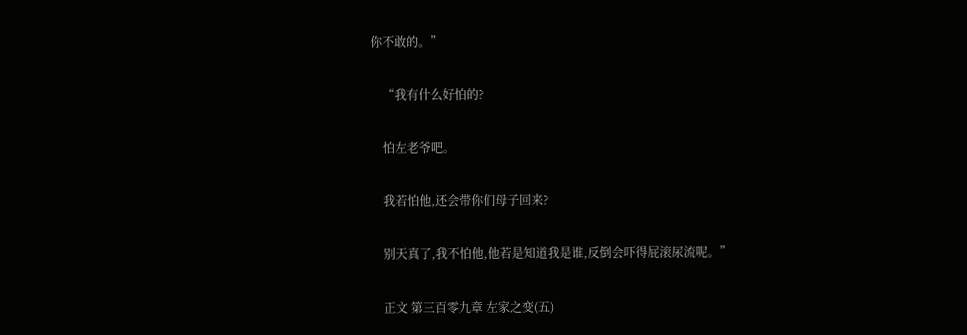你不敢的。”

    “我有什么好怕的?

    怕左老爷吧。

    我若怕他,还会带你们母子回来?

    别天真了,我不怕他,他若是知道我是谁,反倒会吓得屁滚尿流呢。”

    正文 第三百零九章 左家之变(五)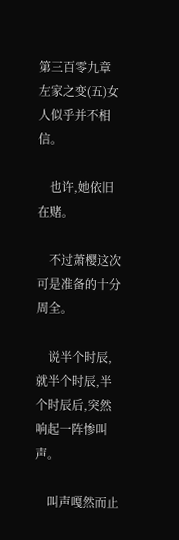第三百零九章 左家之变(五)女人似乎并不相信。

    也许,她依旧在赌。

    不过萧樱这次可是准备的十分周全。

    说半个时辰,就半个时辰,半个时辰后,突然响起一阵惨叫声。

    叫声嘎然而止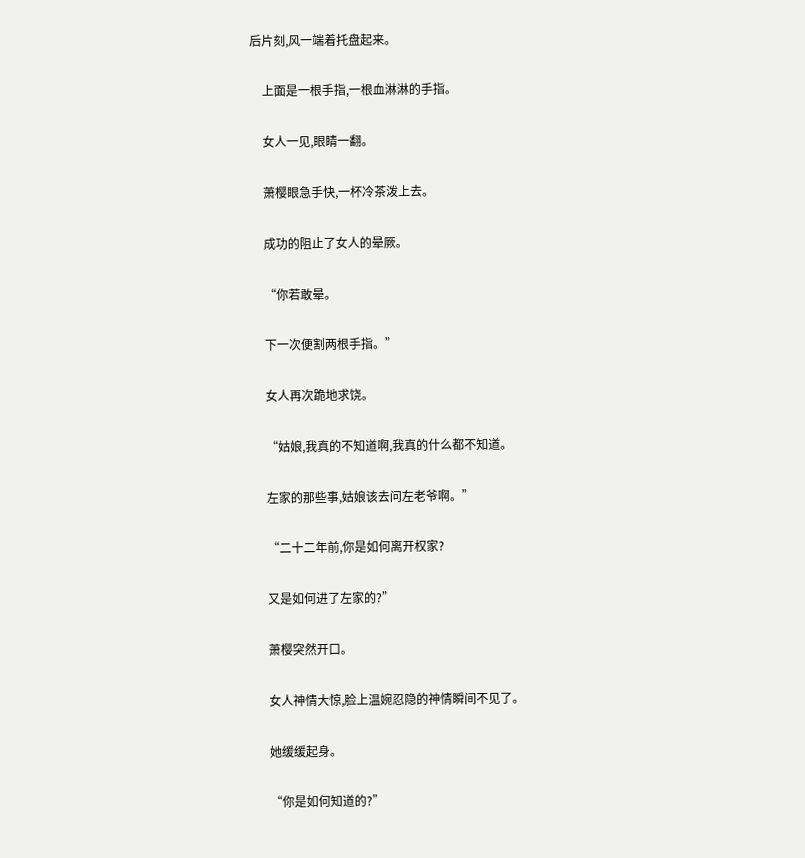后片刻,风一端着托盘起来。

    上面是一根手指,一根血淋淋的手指。

    女人一见,眼睛一翻。

    萧樱眼急手快,一杯冷茶泼上去。

    成功的阻止了女人的晕厥。

    “你若敢晕。

    下一次便割两根手指。”

    女人再次跪地求饶。

    “姑娘,我真的不知道啊,我真的什么都不知道。

    左家的那些事,姑娘该去问左老爷啊。”

    “二十二年前,你是如何离开权家?

    又是如何进了左家的?”

    萧樱突然开口。

    女人神情大惊,脸上温婉忍隐的神情瞬间不见了。

    她缓缓起身。

    “你是如何知道的?”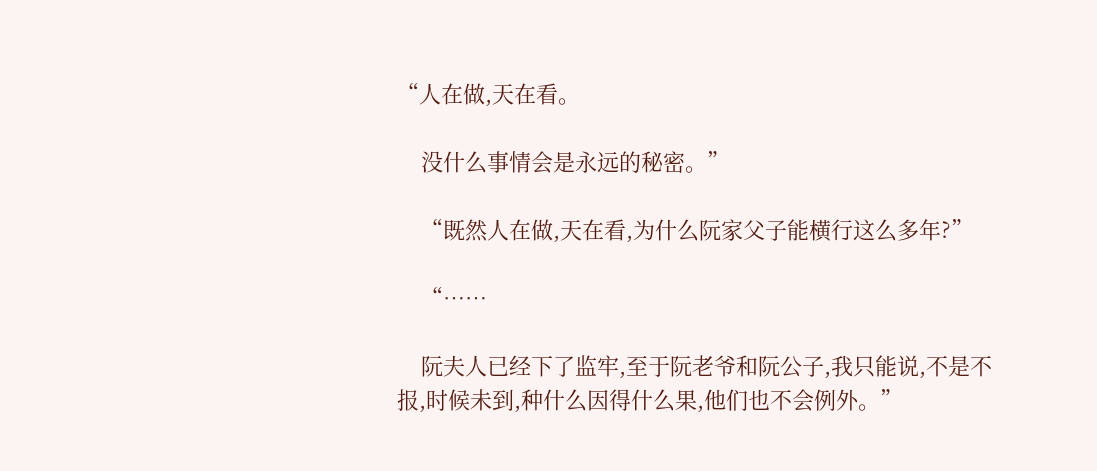“人在做,天在看。

    没什么事情会是永远的秘密。”

    “既然人在做,天在看,为什么阮家父子能横行这么多年?”

    “……

    阮夫人已经下了监牢,至于阮老爷和阮公子,我只能说,不是不报,时候未到,种什么因得什么果,他们也不会例外。”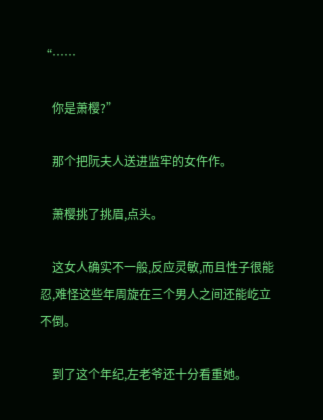“……

    你是萧樱?”

    那个把阮夫人送进监牢的女仵作。

    萧樱挑了挑眉,点头。

    这女人确实不一般,反应灵敏,而且性子很能忍,难怪这些年周旋在三个男人之间还能屹立不倒。

    到了这个年纪,左老爷还十分看重她。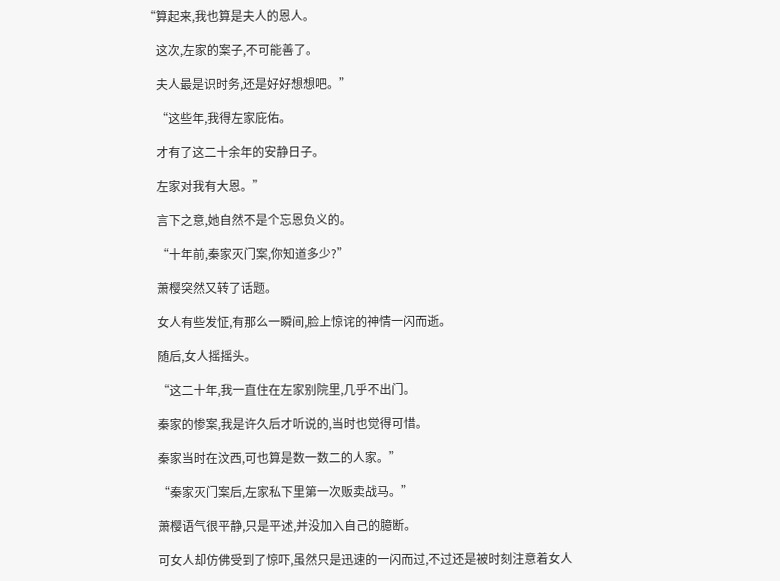“算起来,我也算是夫人的恩人。

    这次,左家的案子,不可能善了。

    夫人最是识时务,还是好好想想吧。”

    “这些年,我得左家庇佑。

    才有了这二十余年的安静日子。

    左家对我有大恩。”

    言下之意,她自然不是个忘恩负义的。

    “十年前,秦家灭门案,你知道多少?”

    萧樱突然又转了话题。

    女人有些发怔,有那么一瞬间,脸上惊诧的神情一闪而逝。

    随后,女人摇摇头。

    “这二十年,我一直住在左家别院里,几乎不出门。

    秦家的惨案,我是许久后才听说的,当时也觉得可惜。

    秦家当时在汶西,可也算是数一数二的人家。”

    “秦家灭门案后,左家私下里第一次贩卖战马。”

    萧樱语气很平静,只是平述,并没加入自己的臆断。

    可女人却仿佛受到了惊吓,虽然只是迅速的一闪而过,不过还是被时刻注意着女人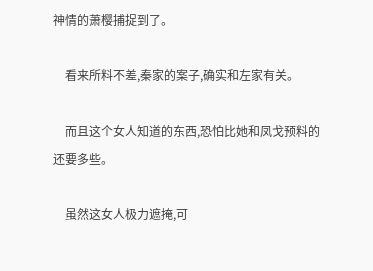神情的萧樱捕捉到了。

    看来所料不差,秦家的案子,确实和左家有关。

    而且这个女人知道的东西,恐怕比她和凤戈预料的还要多些。

    虽然这女人极力遮掩,可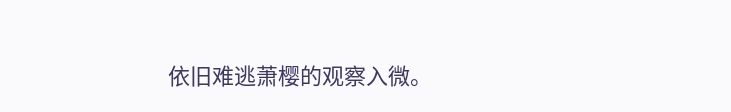依旧难逃萧樱的观察入微。